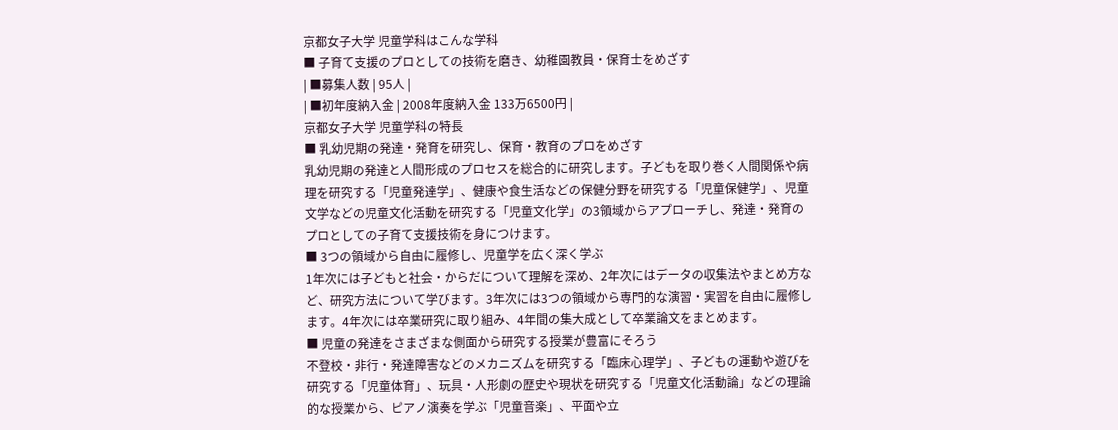京都女子大学 児童学科はこんな学科
■ 子育て支援のプロとしての技術を磨き、幼稚園教員・保育士をめざす
| ■募集人数 | 95人 |
| ■初年度納入金 | 2008年度納入金 133万6500円 |
京都女子大学 児童学科の特長
■ 乳幼児期の発達・発育を研究し、保育・教育のプロをめざす
乳幼児期の発達と人間形成のプロセスを総合的に研究します。子どもを取り巻く人間関係や病理を研究する「児童発達学」、健康や食生活などの保健分野を研究する「児童保健学」、児童文学などの児童文化活動を研究する「児童文化学」の3領域からアプローチし、発達・発育のプロとしての子育て支援技術を身につけます。
■ 3つの領域から自由に履修し、児童学を広く深く学ぶ
1年次には子どもと社会・からだについて理解を深め、2年次にはデータの収集法やまとめ方など、研究方法について学びます。3年次には3つの領域から専門的な演習・実習を自由に履修します。4年次には卒業研究に取り組み、4年間の集大成として卒業論文をまとめます。
■ 児童の発達をさまざまな側面から研究する授業が豊富にそろう
不登校・非行・発達障害などのメカニズムを研究する「臨床心理学」、子どもの運動や遊びを研究する「児童体育」、玩具・人形劇の歴史や現状を研究する「児童文化活動論」などの理論的な授業から、ピアノ演奏を学ぶ「児童音楽」、平面や立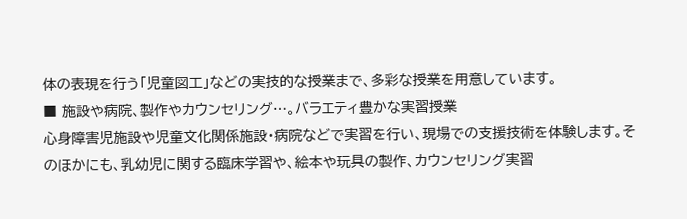体の表現を行う「児童図工」などの実技的な授業まで、多彩な授業を用意しています。
■ 施設や病院、製作やカウンセリング…。バラエティ豊かな実習授業
心身障害児施設や児童文化関係施設・病院などで実習を行い、現場での支援技術を体験します。そのほかにも、乳幼児に関する臨床学習や、絵本や玩具の製作、カウンセリング実習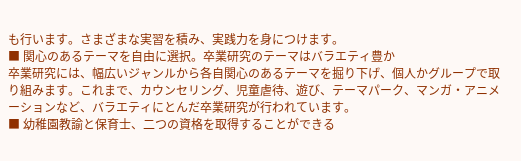も行います。さまざまな実習を積み、実践力を身につけます。
■ 関心のあるテーマを自由に選択。卒業研究のテーマはバラエティ豊か
卒業研究には、幅広いジャンルから各自関心のあるテーマを掘り下げ、個人かグループで取り組みます。これまで、カウンセリング、児童虐待、遊び、テーマパーク、マンガ・アニメーションなど、バラエティにとんだ卒業研究が行われています。
■ 幼稚園教諭と保育士、二つの資格を取得することができる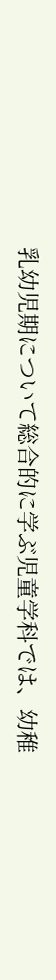乳幼児期について総合的に学ぶ児童学科では、幼稚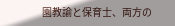園教諭と保育士、両方の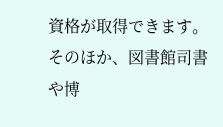資格が取得できます。そのほか、図書館司書や博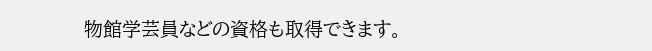物館学芸員などの資格も取得できます。